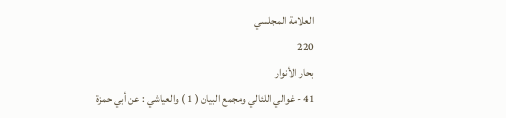العلامة المجلسي
220
بحار الأنوار
41 - غوالي اللئالي ومجمع البيان ( 1 ) والعياشي : عن أبي حمزة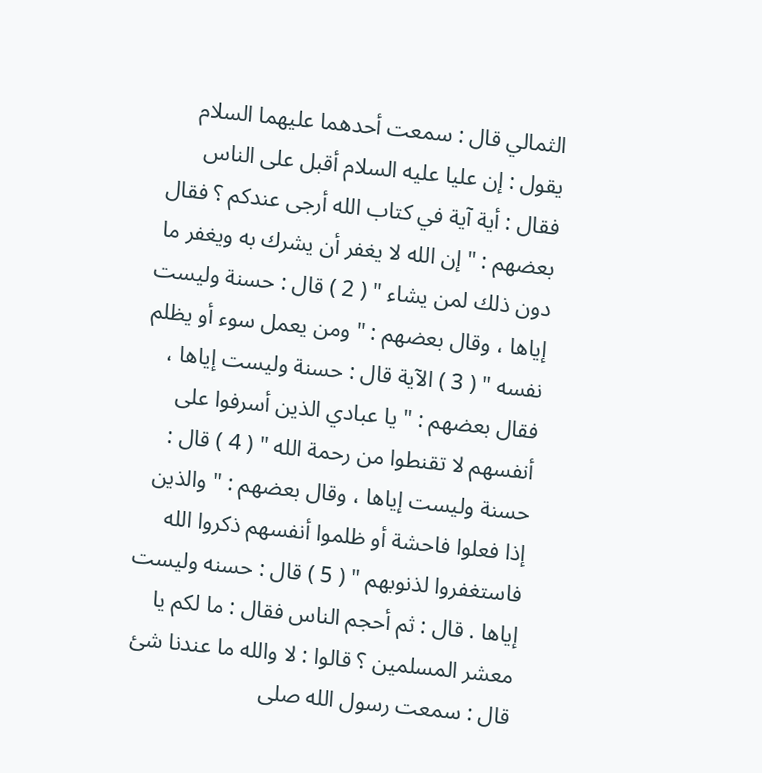الثمالي قال : سمعت أحدهما عليهما السلام يقول : إن عليا عليه السلام أقبل على الناس فقال : أية آية في كتاب الله أرجى عندكم ؟ فقال بعضهم : " إن الله لا يغفر أن يشرك به ويغفر ما دون ذلك لمن يشاء " ( 2 ) قال : حسنة وليست إياها ، وقال بعضهم : " ومن يعمل سوء أو يظلم نفسه " ( 3 ) الآية قال : حسنة وليست إياها ، فقال بعضهم : " يا عبادي الذين أسرفوا على أنفسهم لا تقنطوا من رحمة الله " ( 4 ) قال : حسنة وليست إياها ، وقال بعضهم : " والذين إذا فعلوا فاحشة أو ظلموا أنفسهم ذكروا الله فاستغفروا لذنوبهم " ( 5 ) قال : حسنه وليست إياها . قال : ثم أحجم الناس فقال : ما لكم يا معشر المسلمين ؟ قالوا : لا والله ما عندنا شئ قال : سمعت رسول الله صلى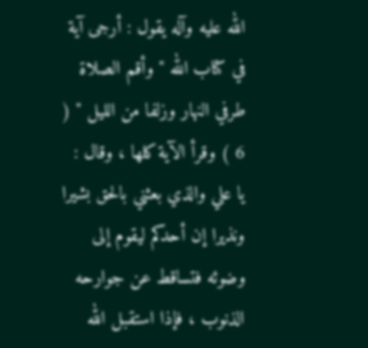الله عليه وآله يقول : أرجى آية في كتاب الله " وأقم الصلاة طرفي النهار وزلفا من الليل " ( 6 ) وقرأ الآية كلها ، وقال : يا علي والذي بعثني بالحق بشيرا ونذيرا إن أحدكم ليقوم إلى وضوئه فتساقط عن جوارحه الذنوب ، فإذا استقبل الله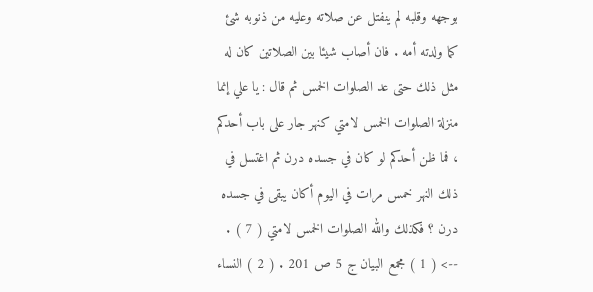بوجهه وقلبه لم ينفتل عن صلاته وعليه من ذنوبه شئ كما ولدته أمه . فان أصاب شيئا بين الصلاتين كان له مثل ذلك حتى عد الصلوات الخمس ثم قال : يا علي إنما منزلة الصلوات الخمس لامتي كنهر جار على باب أحدكم ، فما ظن أحدكم لو كان في جسده درن ثم اغتسل في ذلك النهر خمس مرات في اليوم أكان يبقى في جسده درن ؟ فكذلك والله الصلوات الخمس لامتي ( 7 ) .
--> ( 1 ) مجمع البيان ج 5 ص 201 . ( 2 ) النساء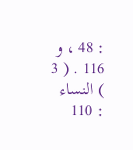: 48 ، و 116 . ( 3 ) النساء : 110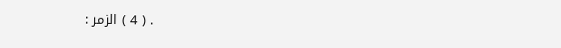. ( 4 ) الزمر :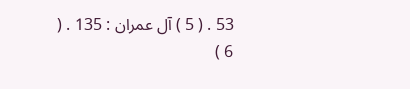53 . ( 5 ) آل عمران : 135 . ( 6 )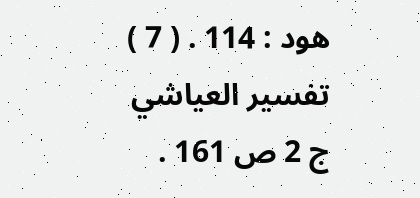هود : 114 . ( 7 ) تفسير العياشي ج 2 ص 161 .